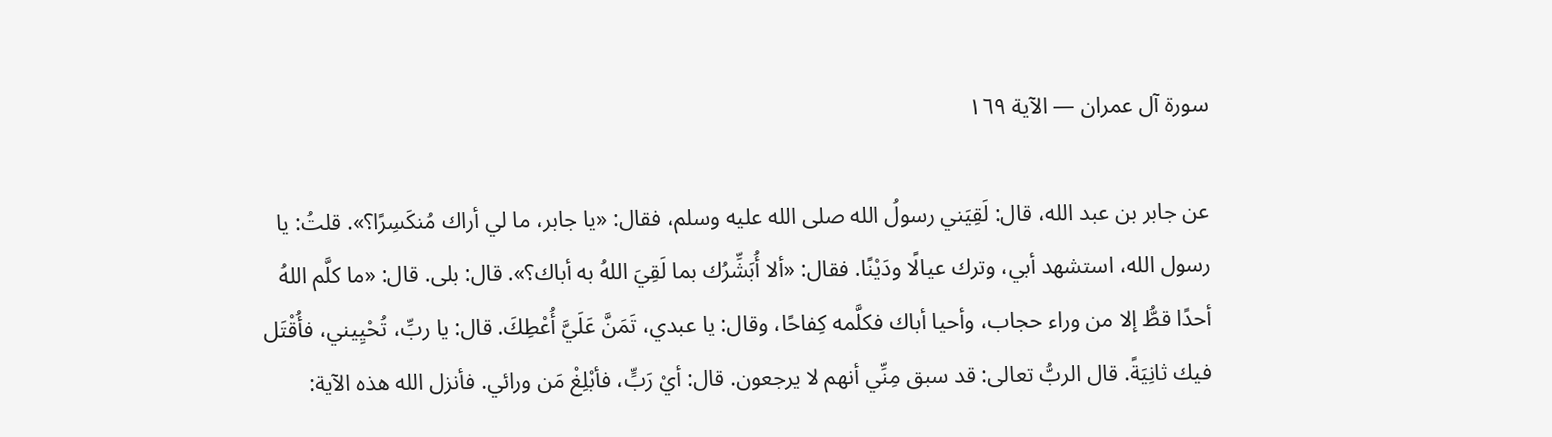سورة آل عمران — الآية ١٦٩

عن جابر بن عبد الله، قال: لَقِيَني رسولُ الله صلى الله عليه وسلم، فقال: «يا جابر، ما لي أراك مُنكَسِرًا؟». قلتُ: يا رسول الله، استشهد أبي، وترك عيالًا ودَيْنًا. فقال: «ألا أُبَشِّرُك بما لَقِيَ اللهُ به أباك؟». قال: بلى. قال: «ما كلَّم اللهُ أحدًا قطُّ إلا من وراء حجاب، وأحيا أباك فكلَّمه كِفاحًا، وقال: يا عبدي، تَمَنَّ عَلَيَّ أُعْطِكَ. قال: يا ربِّ، تُحْيِيني، فأُقْتَل فيك ثانِيَةً. قال الربُّ تعالى: قد سبق مِنِّي أنهم لا يرجعون. قال: أيْ رَبٍّ، فأبْلِغْ مَن ورائي. فأنزل الله هذه الآية: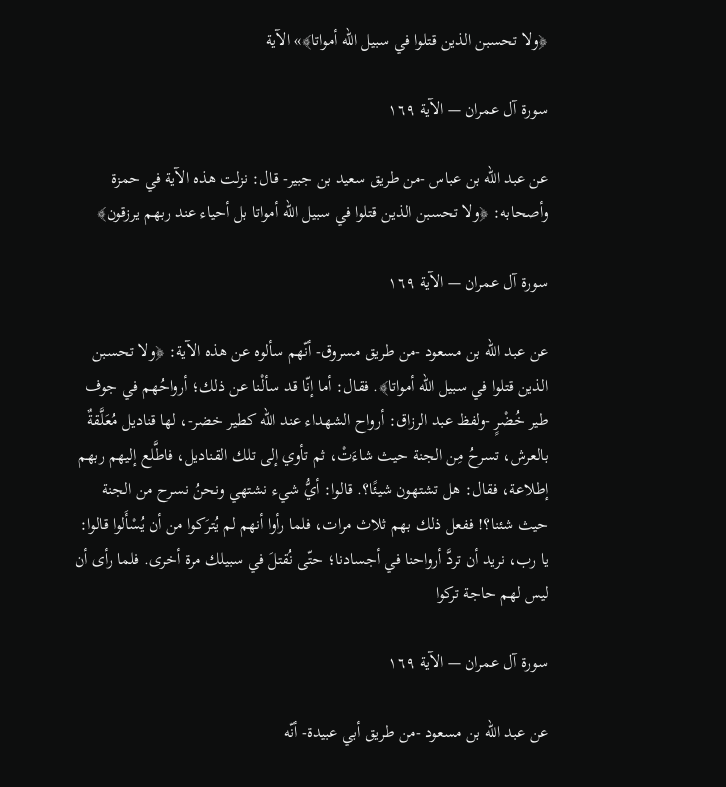﴿ولا تحسبن الذين قتلوا في سبيل الله أمواتا﴾» الآية

سورة آل عمران — الآية ١٦٩

عن عبد الله بن عباس -من طريق سعيد بن جبير- قال: نزلت هذه الآية في حمزة وأصحابه: ﴿ولا تحسبن الذين قتلوا في سبيل الله أمواتا بل أحياء عند ربهم يرزقون﴾

سورة آل عمران — الآية ١٦٩

عن عبد الله بن مسعود -من طريق مسروق- أنّهم سألوه عن هذه الآية: ﴿ولا تحسبن الذين قتلوا في سبيل الله أمواتا﴾. فقال: أما إنّا قد سألْنا عن ذلك؛ أرواحُهم في جوف طير خُضْرٍ -ولفظ عبد الرزاق: أرواح الشهداء عند الله كطير خضر-، لها قناديل مُعَلَّقةٌ بالعرش، تسرحُ مِن الجنة حيث شاءَتْ، ثم تأوي إلى تلك القناديل، فاطَّلع إليهم ربهم إطلاعة، فقال: هل تشتهون شيئًا؟. قالوا: أيُّ شيء نشتهي ونحنُ نسرح من الجنة حيث شئنا؟! ففعل ذلك بهم ثلاث مرات، فلما رأوا أنهم لم يُترَكوا من أن يُسْأَلوا قالوا: يا رب، نريد أن تردَّ أرواحنا في أجسادنا؛ حتّى نُقتلَ في سبيلك مرة أخرى. فلما رأى أن ليس لهم حاجة تركوا

سورة آل عمران — الآية ١٦٩

عن عبد الله بن مسعود -من طريق أبي عبيدة- أنّه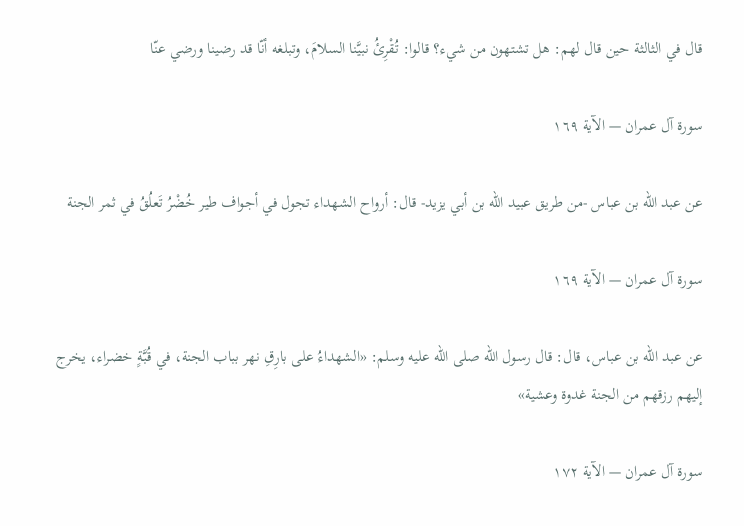قال في الثالثة حين قال لهم: هل تشتهون من شيء؟ قالوا: تُقْرِئُ نبيَّنا السلامَ، وتبلغه أنّا قد رضينا ورضي عنّا

سورة آل عمران — الآية ١٦٩

عن عبد الله بن عباس -من طريق عبيد الله بن أبي يزيد- قال: أرواح الشهداء تجول في أجواف طير خُضْرُ تَعلُقُ في ثمر الجنة

سورة آل عمران — الآية ١٦٩

عن عبد الله بن عباس، قال: قال رسول الله صلى الله عليه وسلم: «الشهداءُ على بارِقِ نهر بباب الجنة، في قُبَّةٍ خضراء، يخرج إليهم رزقهم من الجنة غدوة وعشية»

سورة آل عمران — الآية ١٧٢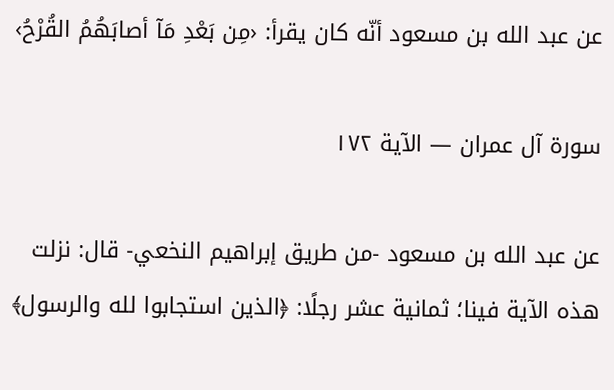عن عبد الله بن مسعود أنّه كان يقرأ: ‹مِن بَعْدِ مَآ أصابَهُمُ القُرْحُ›

سورة آل عمران — الآية ١٧٢

عن عبد الله بن مسعود -من طريق إبراهيم النخعي- قال: نزلت هذه الآية فينا؛ ثمانية عشر رجلًا: ﴿الذين استجابوا لله والرسول﴾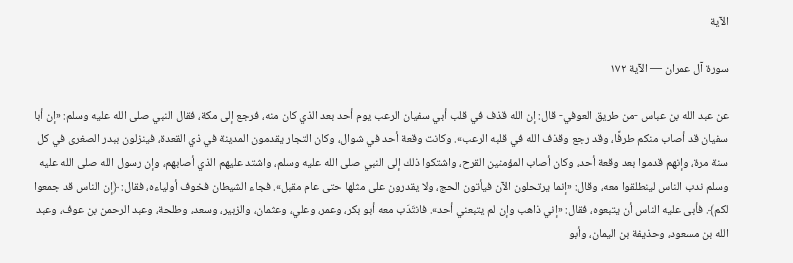الآية

سورة آل عمران — الآية ١٧٢

عن عبد الله بن عباس -من طريق العوفي- قال: إن الله قذف في قلب أبي سفيان الرعب يوم أحد بعد الذي كان منه، فرجع إلى مكة، فقال النبي صلى الله عليه وسلم: «إن أبا سفيان قد أصاب منكم طرفًا، وقد رجع وقذف الله في قلبه الرعب». وكانت وقعة أحد في شوال، وكان التجار يقدمون المدينة في ذي القعدة، فينزلون ببدر الصغرى في كل سنة مرة، وإنهم قدموا بعد وقعة أحد، وكان أصاب المؤمنين القرح، واشتكوا ذلك إلى النبي صلى الله عليه وسلم، واشتد عليهم الذي أصابهم، وإن رسول الله صلى الله عليه وسلم ندب الناس لينطلقوا معه، وقال: «إنما يرتحلون الآن فيأتون الحج، ولا يقدرون على مثلها حتى عام مقبل». فجاء الشيطان فخوف أولياءه، فقال: ﴿إن الناس قد جمعوا لكم﴾. فأبى عليه الناس أن يتبعوه، فقال: «إني ذاهب وإن لم يتبعني أحد». فانتَدَب معه أبو بكر، وعمر، وعلي، وعثمان، والزبير، وسعد، وطلحة، وعبد الرحمن بن عوف، وعبد الله بن مسعود، وحذيفة بن اليمان، وأبو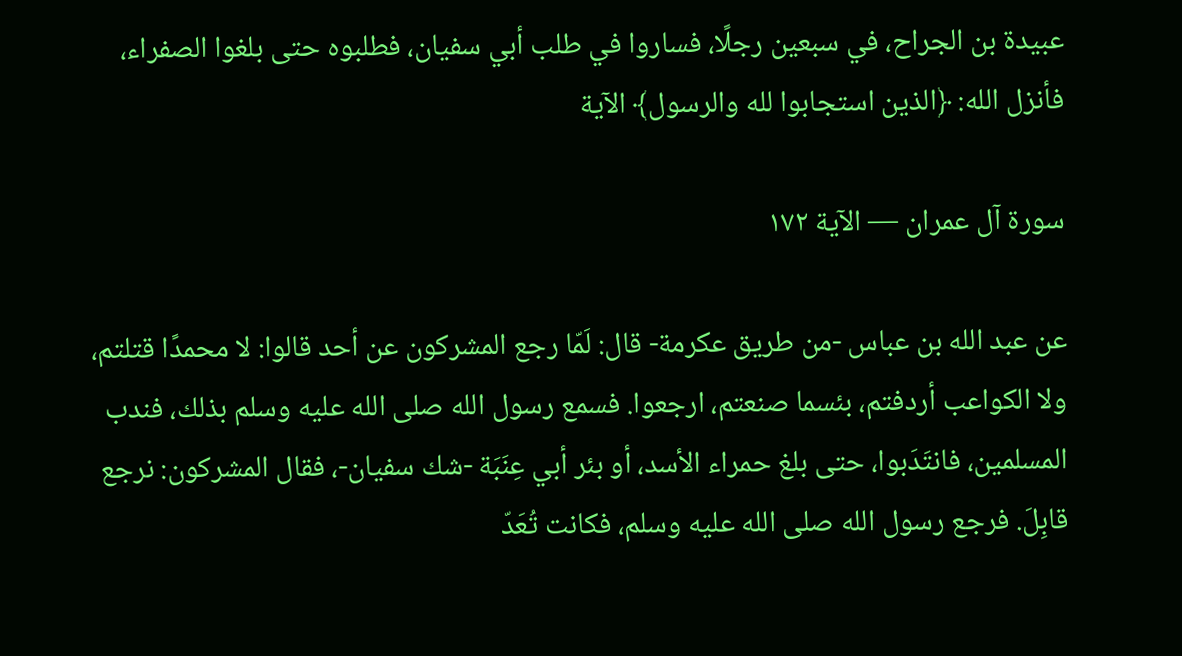عبيدة بن الجراح، في سبعين رجلًا، فساروا في طلب أبي سفيان، فطلبوه حتى بلغوا الصفراء، فأنزل الله: ﴿الذين استجابوا لله والرسول﴾ الآية

سورة آل عمران — الآية ١٧٢

عن عبد الله بن عباس -من طريق عكرمة- قال: لَمّا رجع المشركون عن أحد قالوا: لا محمدًا قتلتم، ولا الكواعب أردفتم، بئسما صنعتم، ارجعوا. فسمع رسول الله صلى الله عليه وسلم بذلك، فندب المسلمين، فانتَدَبوا، حتى بلغ حمراء الأسد، أو بئر أبي عِنَبَة -شك سفيان-، فقال المشركون: نرجع قابِلَ. فرجع رسول الله صلى الله عليه وسلم، فكانت تُعَدّ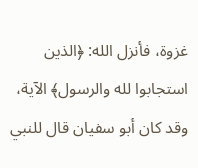غزوة، فأنزل الله: ﴿الذين استجابوا لله والرسول﴾ الآية، وقد كان أبو سفيان قال للنبي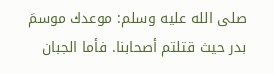صلى الله عليه وسلم: موعدك موسمَ بدر حيث قتلتم أصحابنا. فأما الجبان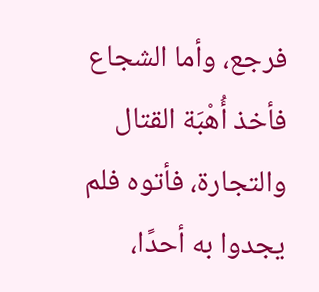فرجع، وأما الشجاع فأخذ أُهْبَة القتال والتجارة، فأتوه فلم يجدوا به أحدًا،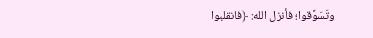وتَسَوَّقوا؛ فأنزل الله: ﴿فانقلبوا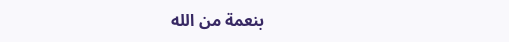بنعمة من الله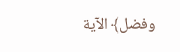وفضل﴾ الآية